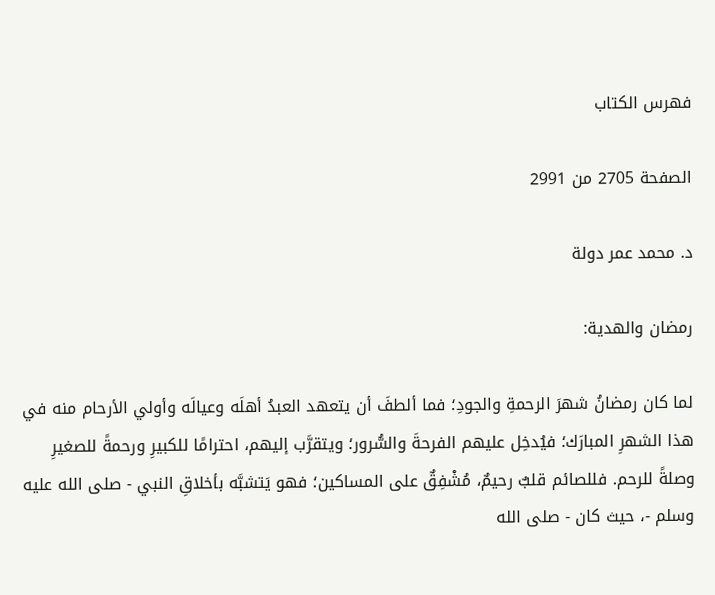فهرس الكتاب

الصفحة 2705 من 2991

د. محمد عمر دولة

رمضان والهدية:

لما كان رمضانُ شهرَ الرحمةِ والجودِ؛ فما ألطفَ أن يتعهد العبدُ أهلَه وعيالَه وأولي الأرحام منه في هذا الشهرِ المبارَك؛ فيُدخِل عليهم الفرحةَ والسُّرور؛ ويتقرَّب إليهم، احترامًا للكبيرِ ورحمةً للصغيرِ وصلةً للرحم. فللصائم قلبٌ رحيمٌ، مُشْفِقٌ على المساكين؛ فهو يَتشبَّه بأخلاقِ النبي - صلى الله عليه وسلم -، حيث كان - صلى الله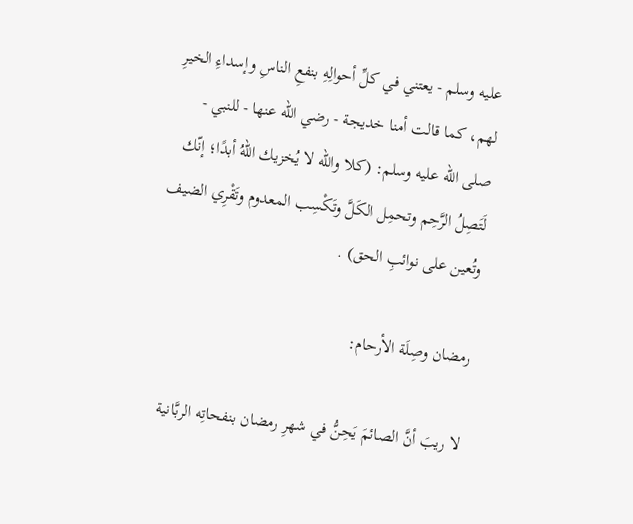عليه وسلم - يعتني في كلِّ أحوالِهِ بنفعِ الناسِ وإسداءِ الخيرِ لهم، كما قالت أمنا خديجة - رضي الله عنها - للنبي - صلى الله عليه وسلم: (كلا والله لا يُخزيك اللهُ أبدًا؛ إنّك لَتَصِلُ الرَّحِم وتحمِل الكَلَّ وتَكْسِب المعدوم وتَقْرِي الضيف وتُعين على نوائبِ الحق) .

رمضان وصِلَة الأرحام:

لا ريبَ أنَّ الصائمَ يَحِنُّ في شهرِ رمضان بنفحاتِه الربَّانية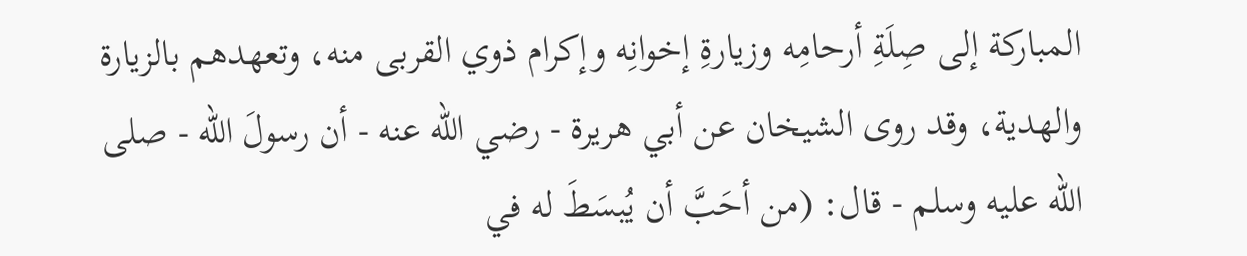المباركة إلى صِلَةِ أرحامِه وزيارةِ إخوانِه وإكرام ذوي القربى منه، وتعهدهم بالزيارة والهدية، وقد روى الشيخان عن أبي هريرة - رضي الله عنه - أن رسولَ الله - صلى الله عليه وسلم - قال: (من أحَبَّ أن يُبسَطَ له في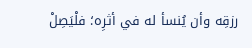رزقِه وأن يُنسأ له في أثرِه؛ فلْيَصِلْ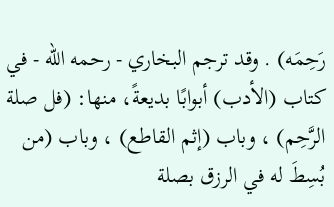رَحِمَه) . وقد ترجم البخاري - رحمه الله - في كتاب (الأدب) أبوابًا بديعةً، منها: (فل صلة الرَّحِم) ، وباب (إثم القاطع) ، وباب (من بُسِطَ له في الرزق بصلة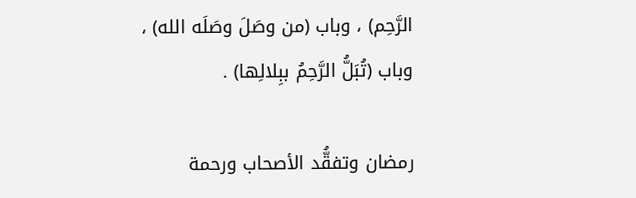الرَّحِم) ، وباب (من وصَلَ وصَلَه الله) ، وباب (تُبَلُّ الرَّحِمُ ببِلالِها) .

رمضان وتفقُّد الأصحاب ورحمة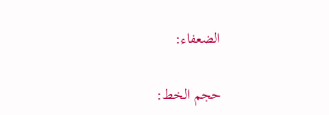الضعفاء:

حجم الخط: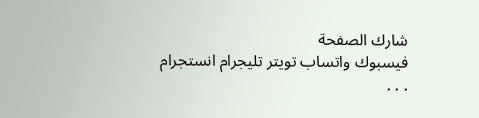شارك الصفحة
فيسبوك واتساب تويتر تليجرام انستجرام
. . .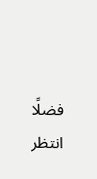فضلًا انتظر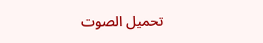تحميل الصوت